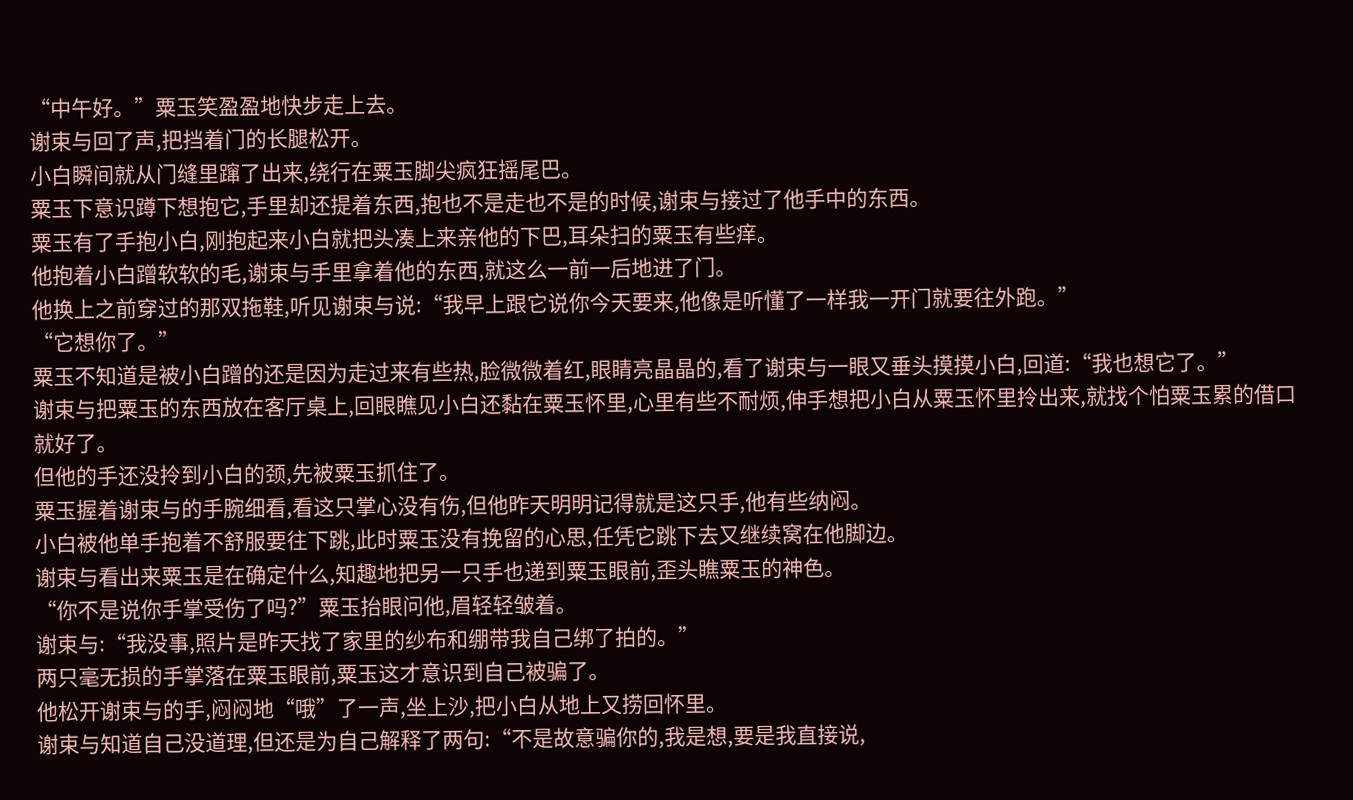“中午好。”粟玉笑盈盈地快步走上去。
谢束与回了声,把挡着门的长腿松开。
小白瞬间就从门缝里蹿了出来,绕行在粟玉脚尖疯狂摇尾巴。
粟玉下意识蹲下想抱它,手里却还提着东西,抱也不是走也不是的时候,谢束与接过了他手中的东西。
粟玉有了手抱小白,刚抱起来小白就把头凑上来亲他的下巴,耳朵扫的粟玉有些痒。
他抱着小白蹭软软的毛,谢束与手里拿着他的东西,就这么一前一后地进了门。
他换上之前穿过的那双拖鞋,听见谢束与说:“我早上跟它说你今天要来,他像是听懂了一样我一开门就要往外跑。”
“它想你了。”
粟玉不知道是被小白蹭的还是因为走过来有些热,脸微微着红,眼睛亮晶晶的,看了谢束与一眼又垂头摸摸小白,回道:“我也想它了。”
谢束与把粟玉的东西放在客厅桌上,回眼瞧见小白还黏在粟玉怀里,心里有些不耐烦,伸手想把小白从粟玉怀里拎出来,就找个怕粟玉累的借口就好了。
但他的手还没拎到小白的颈,先被粟玉抓住了。
粟玉握着谢束与的手腕细看,看这只掌心没有伤,但他昨天明明记得就是这只手,他有些纳闷。
小白被他单手抱着不舒服要往下跳,此时粟玉没有挽留的心思,任凭它跳下去又继续窝在他脚边。
谢束与看出来粟玉是在确定什么,知趣地把另一只手也递到粟玉眼前,歪头瞧粟玉的神色。
“你不是说你手掌受伤了吗?”粟玉抬眼问他,眉轻轻皱着。
谢束与:“我没事,照片是昨天找了家里的纱布和绷带我自己绑了拍的。”
两只毫无损的手掌落在粟玉眼前,粟玉这才意识到自己被骗了。
他松开谢束与的手,闷闷地“哦”了一声,坐上沙,把小白从地上又捞回怀里。
谢束与知道自己没道理,但还是为自己解释了两句:“不是故意骗你的,我是想,要是我直接说,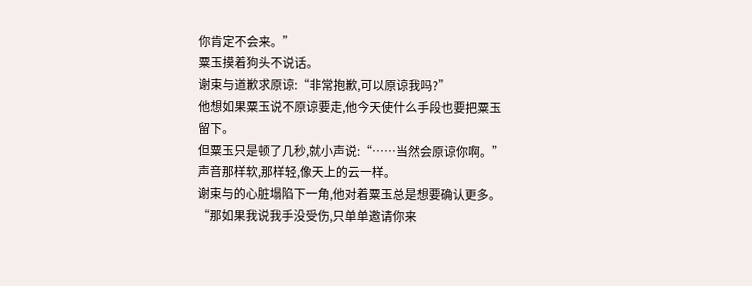你肯定不会来。”
粟玉摸着狗头不说话。
谢束与道歉求原谅:“非常抱歉,可以原谅我吗?”
他想如果粟玉说不原谅要走,他今天使什么手段也要把粟玉留下。
但粟玉只是顿了几秒,就小声说:“……当然会原谅你啊。”
声音那样软,那样轻,像天上的云一样。
谢束与的心脏塌陷下一角,他对着粟玉总是想要确认更多。
“那如果我说我手没受伤,只单单邀请你来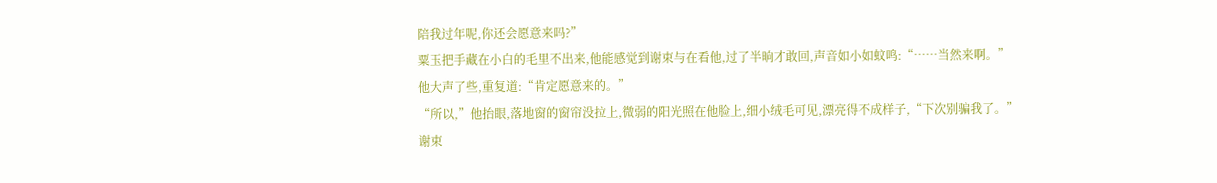陪我过年呢,你还会愿意来吗?”
粟玉把手藏在小白的毛里不出来,他能感觉到谢束与在看他,过了半晌才敢回,声音如小如蚊鸣:“……当然来啊。”
他大声了些,重复道:“肯定愿意来的。”
“所以,”他抬眼,落地窗的窗帘没拉上,微弱的阳光照在他脸上,细小绒毛可见,漂亮得不成样子,“下次别骗我了。”
谢束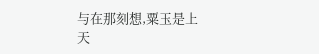与在那刻想,粟玉是上天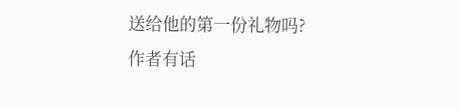送给他的第一份礼物吗?
作者有话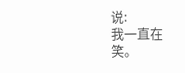说:
我一直在笑。